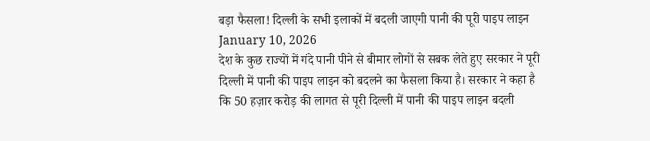बड़ा फैसला! दिल्ली के सभी इलाकों में बदली जाएगी पानी की पूरी पाइप लाइन
January 10, 2026
देश के कुछ राज्यों में गंदे पानी पीने से बीमार लोगों से सबक लेते हुए सरकार ने पूरी दिल्ली में पानी की पाइप लाइन को बदलने का फैसला किया है। सरकार ने कहा है कि 50 हज़ार करोड़ की लागत से पूरी दिल्ली में पानी की पाइप लाइन बदली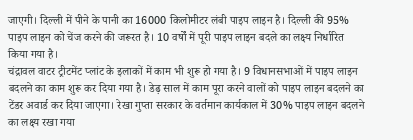जाएगी। दिल्ली में पीने के पानी का 16000 किलोमीटर लंबी पाइप लाइन है। दिल्ली की 95% पाइप लाइन को चेंज करने की जरूरत है। 10 वर्षों में पूरी पाइप लाइन बदले का लक्ष्य निर्धारित किया गया है।
चंद्रावल वाटर ट्रीटमेंट प्लांट के इलाकों में काम भी शुरू हो गया है। 9 विधानसभाओं में पाइप लाइन बदलने का काम शुरू कर दिया गया है। डेढ़ साल में काम पूरा करने वालों को पाइप लाइन बदलने का टेंडर अवार्ड कर दिया जाएगा। रेखा गुप्ता सरकार के वर्तमान कार्यकाल में 30% पाइप लाइन बदलने का लक्ष्य रखा गया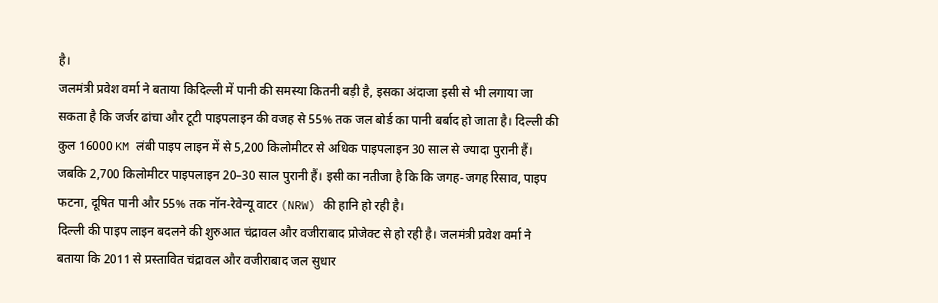है।
जलमंत्री प्रवेश वर्मा ने बताया किदिल्ली में पानी की समस्या कितनी बड़ी है, इसका अंदाजा इसी से भी लगाया जा सकता है कि जर्जर ढांचा और टूटी पाइपलाइन की वजह से 55% तक जल बोर्ड का पानी बर्बाद हो जाता है। दिल्ली की कुल 16000 KM लंबी पाइप लाइन में से 5,200 किलोमीटर से अधिक पाइपलाइन 30 साल से ज्यादा पुरानी हैं। जबकि 2,700 किलोमीटर पाइपलाइन 20–30 साल पुरानी हैं। इसी का नतीजा है कि कि जगह-जगह रिसाव, पाइप फटना, दूषित पानी और 55% तक नॉन-रेवेन्यू वाटर (NRW) की हानि हो रही है।
दिल्ली की पाइप लाइन बदलने की शुरुआत चंद्रावल और वजीराबाद प्रोजेक्ट से हो रही है। जलमंत्री प्रवेश वर्मा ने बताया कि 2011 से प्रस्तावित चंद्रावल और वजीराबाद जल सुधार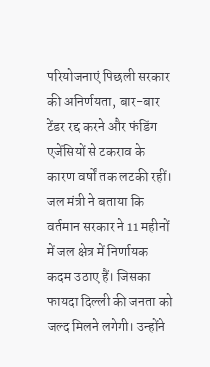परियोजनाएं पिछली सरकार की अनिर्णयता, बार-बार टेंडर रद्द करने और फंडिंग एजेंसियों से टकराव के कारण वर्षों तक लटकी रहीं। जल मंत्री ने बताया कि वर्तमान सरकार ने 11 महीनों में जल क्षेत्र में निर्णायक कदम उठाए हैं। जिसका फायदा दिल्ली की जनता को जल्द मिलने लगेगी। उन्होंने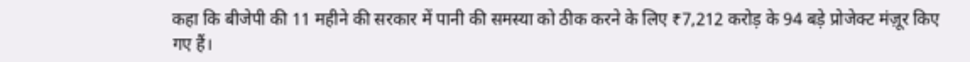कहा कि बीजेपी की 11 महीने की सरकार में पानी की समस्या को ठीक करने के लिए ₹7,212 करोड़ के 94 बड़े प्रोजेक्ट मंज़ूर किए गए हैं।